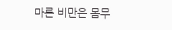마른 비만은 몸무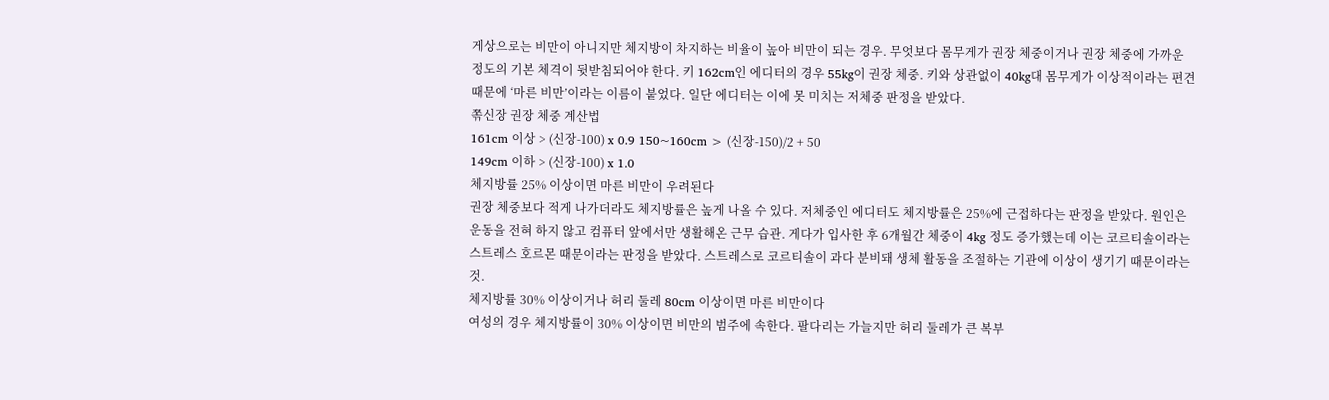게상으로는 비만이 아니지만 체지방이 차지하는 비율이 높아 비만이 되는 경우. 무엇보다 몸무게가 권장 체중이거나 권장 체중에 가까운 정도의 기본 체격이 뒷받침되어야 한다. 키 162cm인 에디터의 경우 55kg이 권장 체중. 키와 상관없이 40kg대 몸무게가 이상적이라는 편견 때문에 ‘마른 비만’이라는 이름이 붙었다. 일단 에디터는 이에 못 미치는 저체중 판정을 받았다.
쪾신장 권장 체중 계산법
161cm 이상 > (신장-100) x 0.9 150~160cm > (신장-150)/2 + 50
149cm 이하 > (신장-100) x 1.0
체지방률 25% 이상이면 마른 비만이 우려된다
권장 체중보다 적게 나가더라도 체지방률은 높게 나올 수 있다. 저체중인 에디터도 체지방률은 25%에 근접하다는 판정을 받았다. 원인은 운동을 전혀 하지 않고 컴퓨터 앞에서만 생활해온 근무 습관. 게다가 입사한 후 6개월간 체중이 4kg 정도 증가했는데 이는 코르티솔이라는 스트레스 호르몬 때문이라는 판정을 받았다. 스트레스로 코르티솔이 과다 분비돼 생체 활동을 조절하는 기관에 이상이 생기기 때문이라는 것.
체지방률 30% 이상이거나 허리 둘레 80cm 이상이면 마른 비만이다
여성의 경우 체지방률이 30% 이상이면 비만의 범주에 속한다. 팔다리는 가늘지만 허리 둘레가 큰 복부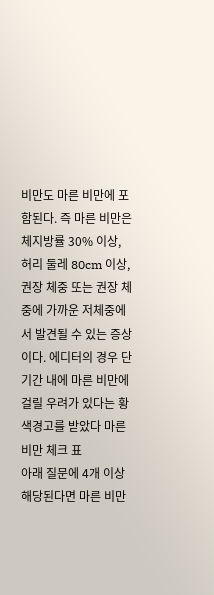비만도 마른 비만에 포함된다. 즉 마른 비만은 체지방률 30% 이상, 허리 둘레 80cm 이상, 권장 체중 또는 권장 체중에 가까운 저체중에서 발견될 수 있는 증상이다. 에디터의 경우 단기간 내에 마른 비만에 걸릴 우려가 있다는 황색경고를 받았다 마른 비만 체크 표
아래 질문에 4개 이상 해당된다면 마른 비만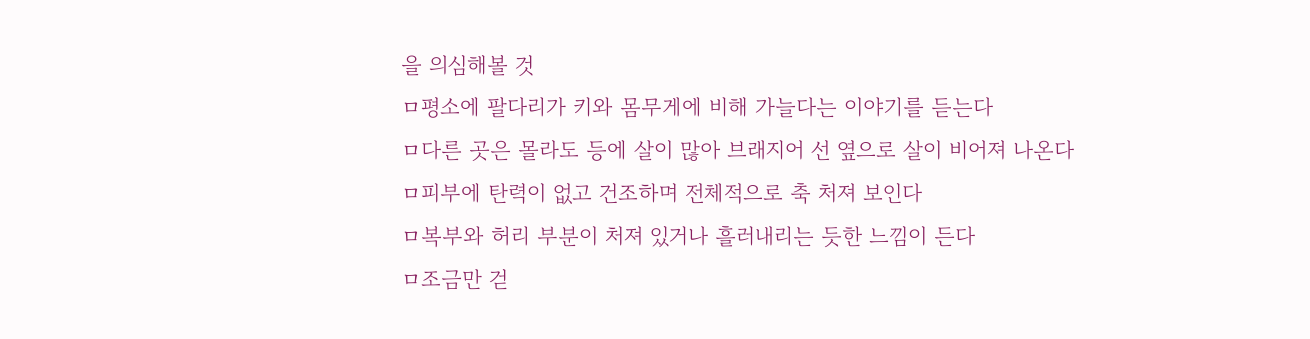을 의심해볼 것
ㅁ평소에 팔다리가 키와 몸무게에 비해 가늘다는 이야기를 듣는다
ㅁ다른 곳은 몰라도 등에 살이 많아 브래지어 선 옆으로 살이 비어져 나온다
ㅁ피부에 탄력이 없고 건조하며 전체적으로 축 처져 보인다
ㅁ복부와 허리 부분이 처져 있거나 흘러내리는 듯한 느낌이 든다
ㅁ조금만 걷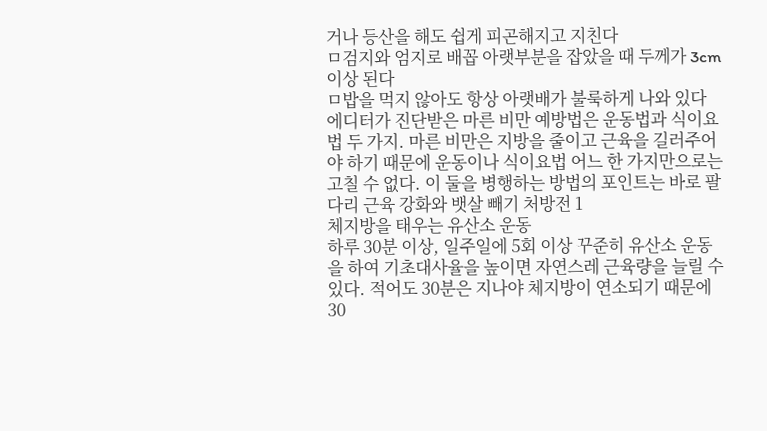거나 등산을 해도 쉽게 피곤해지고 지친다
ㅁ검지와 엄지로 배꼽 아랫부분을 잡았을 때 두께가 3cm 이상 된다
ㅁ밥을 먹지 않아도 항상 아랫배가 불룩하게 나와 있다 에디터가 진단받은 마른 비만 예방법은 운동법과 식이요법 두 가지. 마른 비만은 지방을 줄이고 근육을 길러주어야 하기 때문에 운동이나 식이요법 어느 한 가지만으로는 고칠 수 없다. 이 둘을 병행하는 방법의 포인트는 바로 팔다리 근육 강화와 뱃살 빼기 처방전 1
체지방을 태우는 유산소 운동
하루 30분 이상, 일주일에 5회 이상 꾸준히 유산소 운동을 하여 기초대사율을 높이면 자연스레 근육량을 늘릴 수 있다. 적어도 30분은 지나야 체지방이 연소되기 때문에 30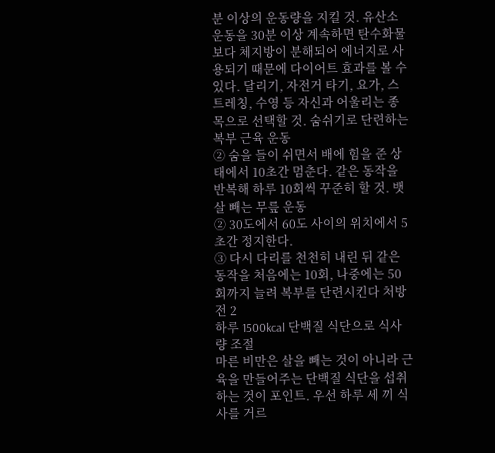분 이상의 운동량을 지킬 것. 유산소 운동을 30분 이상 계속하면 탄수화물보다 체지방이 분해되어 에너지로 사용되기 때문에 다이어트 효과를 볼 수 있다. 달리기, 자전거 타기, 요가, 스트레칭, 수영 등 자신과 어울리는 종목으로 선택할 것. 숨쉬기로 단련하는 복부 근육 운동
② 숨을 들이 쉬면서 배에 힘을 준 상태에서 10초간 멈춘다. 같은 동작을 반복해 하루 10회씩 꾸준히 할 것. 뱃살 빼는 무릎 운동
② 30도에서 60도 사이의 위치에서 5초간 정지한다.
③ 다시 다리를 천천히 내린 뒤 같은 동작을 처음에는 10회, 나중에는 50회까지 늘려 복부를 단련시킨다 처방전 2
하루 1500kcal 단백질 식단으로 식사량 조절
마른 비만은 살을 빼는 것이 아니라 근육을 만들어주는 단백질 식단을 섭취하는 것이 포인트. 우선 하루 세 끼 식사를 거르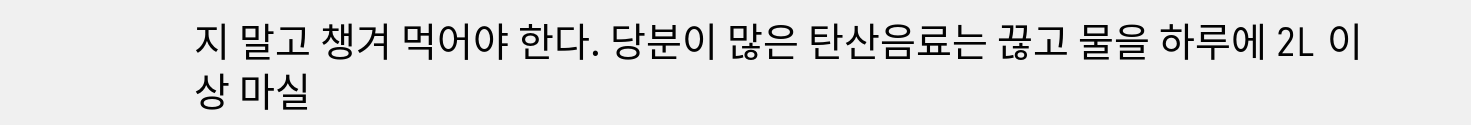지 말고 챙겨 먹어야 한다. 당분이 많은 탄산음료는 끊고 물을 하루에 2L 이상 마실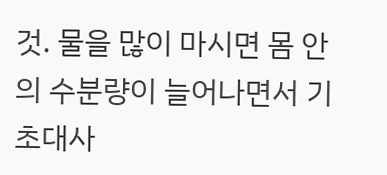것. 물을 많이 마시면 몸 안의 수분량이 늘어나면서 기초대사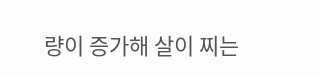량이 증가해 살이 찌는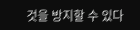것을 방지할 수 있다